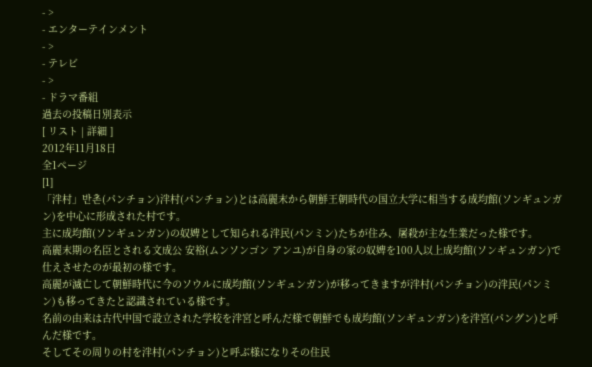- >
- エンターテインメント
- >
- テレビ
- >
- ドラマ番組
過去の投稿日別表示
[ リスト | 詳細 ]
2012年11月18日
全1ページ
[1]
「泮村」반촌(パンチョン)泮村(パンチョン)とは高麗末から朝鮮王朝時代の国立大学に相当する成均館(ソンギュンガン)を中心に形成された村です。
主に成均館(ソンギュンガン)の奴婢として知られる泮民(パンミン)たちが住み、屠殺が主な生業だった様です。
高麗末期の名臣とされる文成公 安裕(ムンソンゴン アンユ)が自身の家の奴婢を100人以上成均館(ソンギュンガン)で仕えさせたのが最初の様です。
高麗が滅亡して朝鮮時代に今のソウルに成均館(ソンギュンガン)が移ってきますが泮村(パンチョン)の泮民(パンミン)も移ってきたと認識されている様です。
名前の由来は古代中国で設立された学校を泮宮と呼んだ様で朝鮮でも成均館(ソンギュンガン)を泮宮(パングン)と呼んだ様です。
そしてその周りの村を泮村(パンチョン)と呼ぶ様になりその住民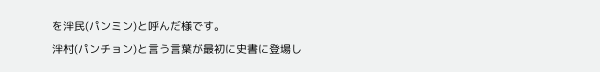を泮民(パンミン)と呼んだ様です。
泮村(パンチョン)と言う言葉が最初に史書に登場し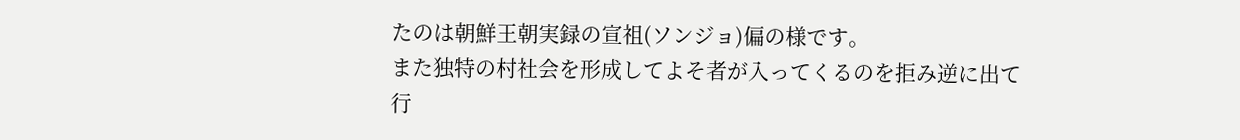たのは朝鮮王朝実録の宣祖(ソンジョ)偏の様です。
また独特の村社会を形成してよそ者が入ってくるのを拒み逆に出て行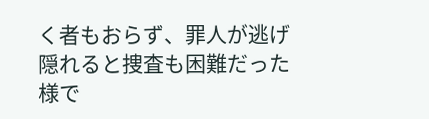く者もおらず、罪人が逃げ隠れると捜査も困難だった様で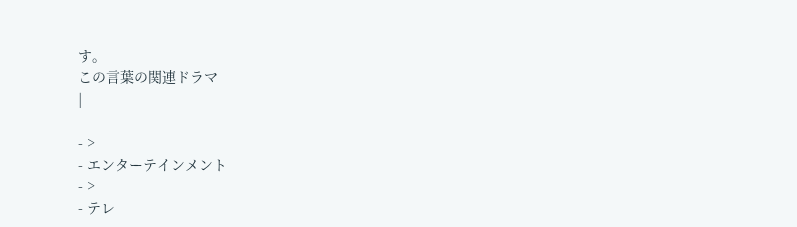す。
この言葉の関連ドラマ
|

- >
- エンターテインメント
- >
- テレ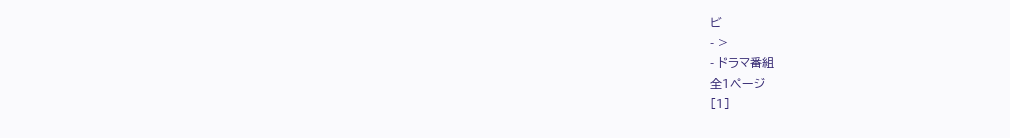ビ
- >
- ドラマ番組
全1ページ
[1]